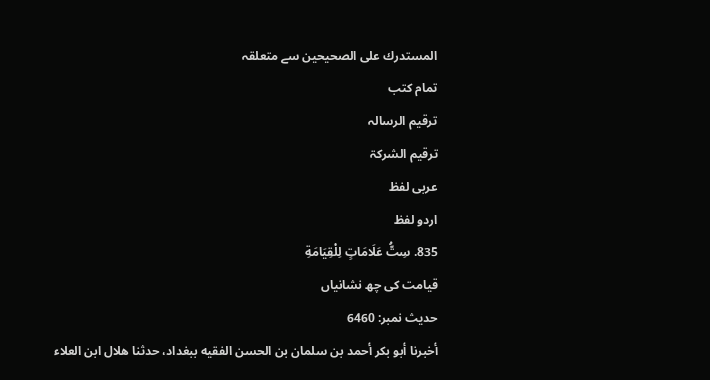المستدرك على الصحيحين سے متعلقہ
تمام کتب
ترقیم الرسالہ
ترقيم الشرکۃ
عربی لفظ
اردو لفظ
835. سِتُّ عَلَامَاتٍ لِلْقِيَامَةِ
قیامت کی چھ نشانیاں
حدیث نمبر: 6460
أخبرنا أبو بكر أحمد بن سلمان بن الحسن الفقيه ببغداد، حدثنا هلال ابن العلاء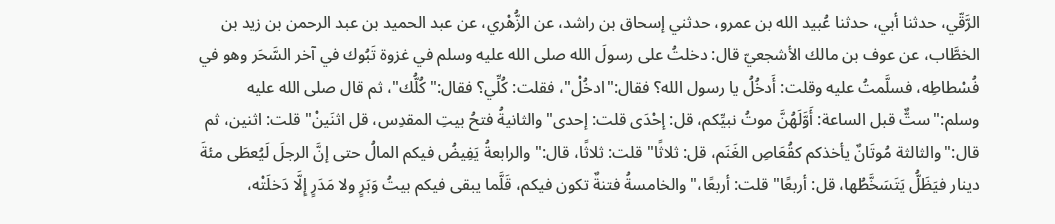الرَّقّي، حدثنا أبي، حدثنا عُبيد الله بن عمرو، حدثني إسحاق بن راشد، عن الزُّهْري، عن عبد الحميد بن عبد الرحمن بن زيد بن الخطَّاب، عن عوف بن مالك الأشجعيّ قال: دخلتُ على رسولَ الله صلى الله عليه وسلم في غزوة تَبُوك في آخر السَّحَر وهو في فُسْطاطِه، فسلَّمتُ عليه وقلت: أَدخُلُ يا رسول الله؟ فقال:"ادخُلْ"، فقلت: كُلِّي؟ فقال:"كُلُّك"، ثم قال صلى الله عليه وسلم:"ستٌّ قبل الساعة: أَوَّلَهُنَّ موتُ نبيِّكم، قل: إحْدَى قلت: إحدى"والثانيةُ فتحُ بيتِ المقدِس، قل اثنَينْ" قلت: اثنين، ثم قال:"والثالثة مُوتَانٌ يأخذكم كقُعَاصِ الغَنَم، قل: ثلاثًا" قلت: ثلاثًا، قال:"والرابعةُ يَفِيضُ فيكم المالُ حتى إنَّ الرجلَ لَيُعطَى مئةَ دينار فيَظَلُّ يَتَسَخَّطُها، قل: أربعًا" قلت: أربعًا،"والخامسةُ فتنةٌ تكون فيكم، قَلَّما يبقى فيكم بيتُ وَبَرٍ ولا مَدَرٍ إِلَّا دَخلَتْه،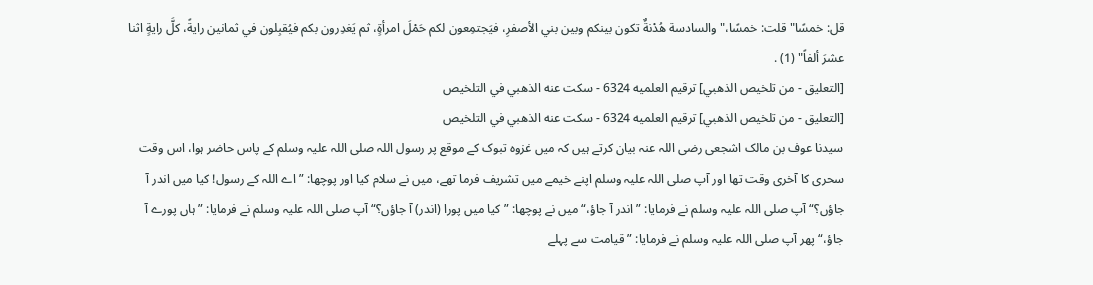قل: خمسًا" قلت: خمسًا،"والسادسة هُدْنةٌ تكون بينكم وبين بني الأصفرِ، فيَجتمِعون لكم حَمْلَ امرأةٍ، ثم يَغدِرون بكم فيُقبِلون في ثمانين رايةً، كلَّ رايةٍ اثنا عشرَ ألفاً" (1) .
[التعليق - من تلخيص الذهبي] ترقيم العلميه 6324 - سكت عنه الذهبي في التلخيص
[التعليق - من تلخيص الذهبي] ترقيم العلميه 6324 - سكت عنه الذهبي في التلخيص
سیدنا عوف بن مالک اشجعی رضی اللہ عنہ بیان کرتے ہیں کہ میں غزوہ تبوک کے موقع پر رسول اللہ صلی اللہ علیہ وسلم کے پاس حاضر ہوا، اس وقت سحری کا آخری وقت تھا اور آپ صلی اللہ علیہ وسلم اپنے خیمے میں تشریف فرما تھے، میں نے سلام کیا اور پوچھا: ”اے اللہ کے رسول! کیا میں اندر آ جاؤں؟“ آپ صلی اللہ علیہ وسلم نے فرمایا: ”اندر آ جاؤ،“ میں نے پوچھا: ”کیا میں پورا (اندر) آ جاؤں؟“ آپ صلی اللہ علیہ وسلم نے فرمایا: ”ہاں پورے آ جاؤ،“ پھر آپ صلی اللہ علیہ وسلم نے فرمایا: ”قیامت سے پہلے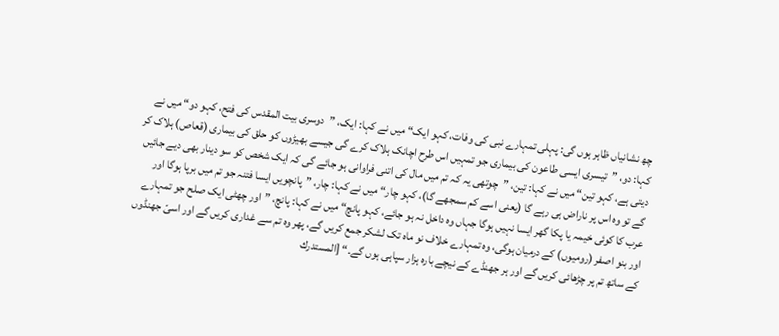چھ نشانیاں ظاہر ہوں گی: پہلی تمہارے نبی کی وفات، کہو ایک“ میں نے کہا: ایک، ”دوسری بیت المقدس کی فتح، کہو دو“ میں نے کہا: دو، ”تیسری ایسی طاعون کی بیماری جو تمہیں اس طرح اچانک ہلاک کرے گی جیسے بھیڑوں کو حلق کی بیماری (قعاص) ہلاک کر دیتی ہے، کہو تین“ میں نے کہا: تین، ”چوتھی یہ کہ تم میں مال کی اتنی فراوانی ہو جائے گی کہ ایک شخص کو سو دینار بھی دیے جائیں گے تو وہ اس پر ناراض ہی رہے گا (یعنی اسے کم سمجھے گا)، کہو چار“ میں نے کہا: چار، ”پانچویں ایسا فتنہ جو تم میں برپا ہوگا اور عرب کا کوئی خیمہ یا پکا گھر ایسا نہیں ہوگا جہاں وہ داخل نہ ہو جائے، کہو پانچ“ میں نے کہا: پانچ، ”اور چھٹی ایک صلح جو تمہارے اور بنو اصفر (رومیوں) کے درمیان ہوگی، وہ تمہارے خلاف نو ماہ تک لشکر جمع کریں گے، پھر وہ تم سے غداری کریں گے اور اسیّ جھنڈوں کے ساتھ تم پر چڑھائی کریں گے اور ہر جھنڈے کے نیچے بارہ ہزار سپاہی ہوں گے۔“ [المستدرك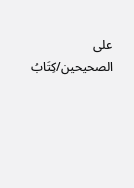على الصحيحين/كِتَابُ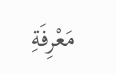مَعْرِفَةِ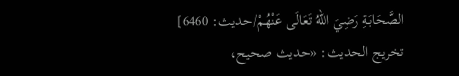الصَّحَابَةِ رَضِيَ اللهُ تَعَالَى عَنْهُمْ/حدیث: 6460]
تخریج الحدیث: «حديث صحيح،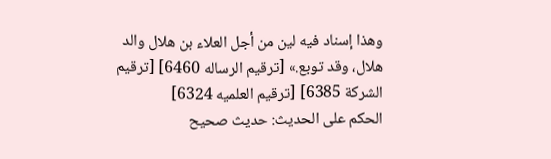وهذا إسناد فيه لين من أجل العلاء بن هلال والد هلال، وقد توبع.» [ترقيم الرساله 6460] [ترقيم الشركة 6385] [ترقيم العلميه 6324]
الحكم على الحديث: حديث صحيح